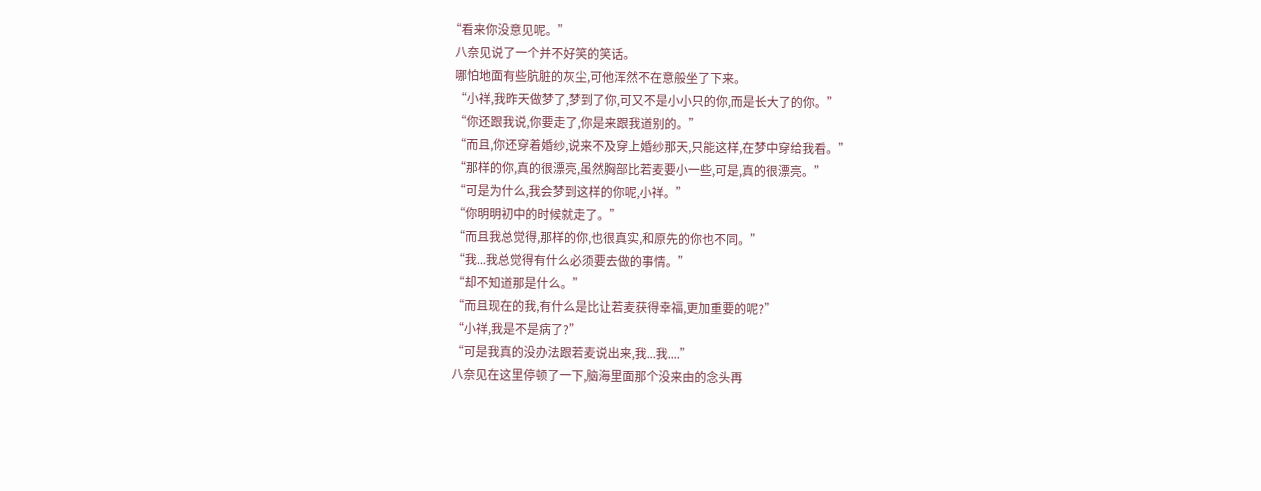“看来你没意见呢。”
  八奈见说了一个并不好笑的笑话。
  哪怕地面有些肮脏的灰尘,可他浑然不在意般坐了下来。
  “小祥,我昨天做梦了,梦到了你,可又不是小小只的你,而是长大了的你。”
  “你还跟我说,你要走了,你是来跟我道别的。”
  “而且,你还穿着婚纱,说来不及穿上婚纱那天,只能这样,在梦中穿给我看。”
  “那样的你,真的很漂亮,虽然胸部比若麦要小一些,可是,真的很漂亮。”
  “可是为什么,我会梦到这样的你呢,小祥。”
  “你明明初中的时候就走了。”
  “而且我总觉得,那样的你,也很真实,和原先的你也不同。”
  “我...我总觉得有什么必须要去做的事情。”
  “却不知道那是什么。”
  “而且现在的我,有什么是比让若麦获得幸福,更加重要的呢?”
  “小祥,我是不是病了?”
  “可是我真的没办法跟若麦说出来,我...我....”
  八奈见在这里停顿了一下,脑海里面那个没来由的念头再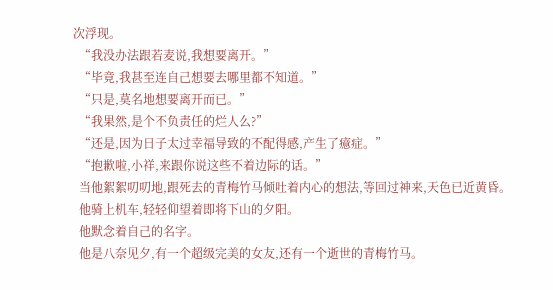次浮现。
  “我没办法跟若麦说,我想要离开。”
  “毕竟,我甚至连自己想要去哪里都不知道。”
  “只是,莫名地想要离开而已。”
  “我果然,是个不负责任的烂人么?”
  “还是,因为日子太过幸福导致的不配得感,产生了癔症。”
  “抱歉啦,小祥,来跟你说这些不着边际的话。”
  当他絮絮叨叨地,跟死去的青梅竹马倾吐着内心的想法,等回过神来,天色已近黄昏。
  他骑上机车,轻轻仰望着即将下山的夕阳。
  他默念着自己的名字。
  他是八奈见夕,有一个超级完美的女友,还有一个逝世的青梅竹马。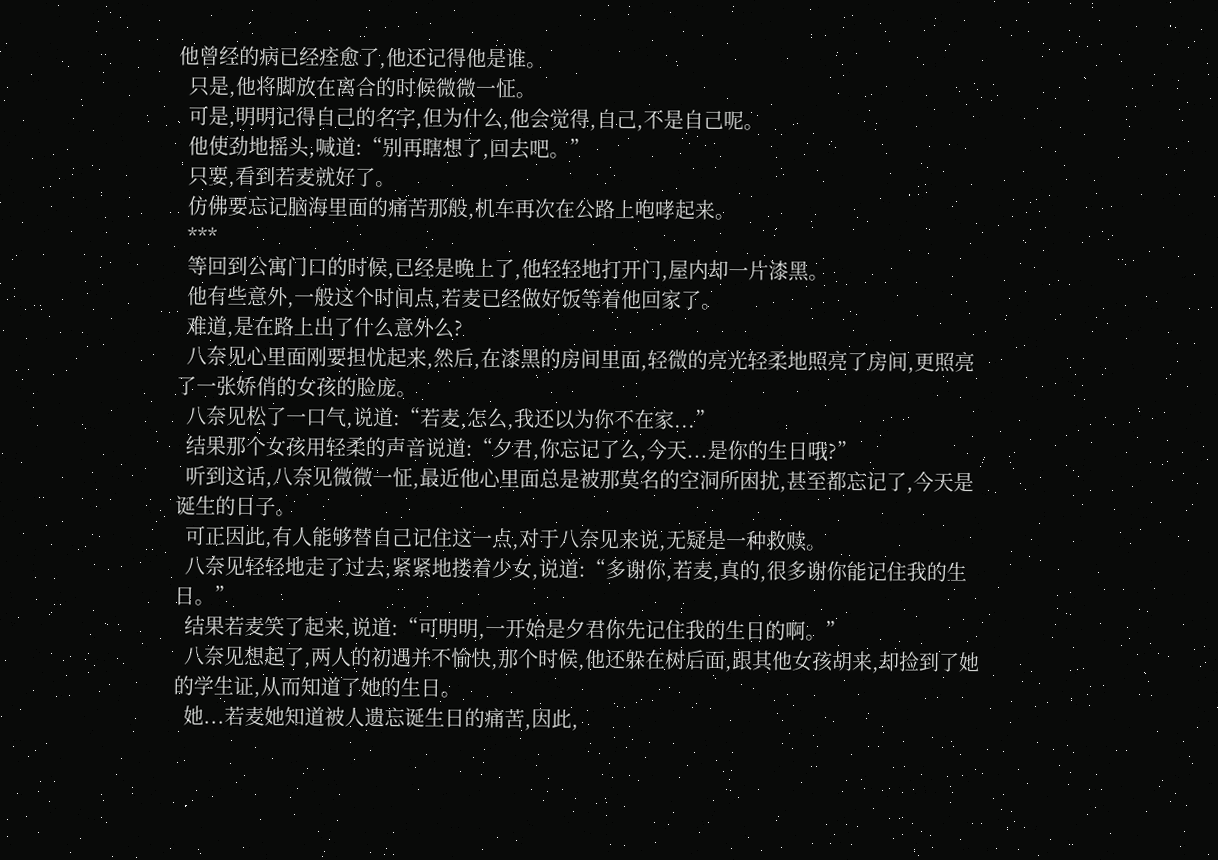他曾经的病已经痊愈了,他还记得他是谁。
  只是,他将脚放在离合的时候微微一怔。
  可是,明明记得自己的名字,但为什么,他会觉得,自己,不是自己呢。
  他使劲地摇头,喊道:“别再瞎想了,回去吧。”
  只要,看到若麦就好了。
  仿佛要忘记脑海里面的痛苦那般,机车再次在公路上咆哮起来。
  ***
  等回到公寓门口的时候,已经是晚上了,他轻轻地打开门,屋内却一片漆黑。
  他有些意外,一般这个时间点,若麦已经做好饭等着他回家了。
  难道,是在路上出了什么意外么?
  八奈见心里面刚要担忧起来,然后,在漆黑的房间里面,轻微的亮光轻柔地照亮了房间,更照亮了一张娇俏的女孩的脸庞。
  八奈见松了一口气,说道:“若麦,怎么,我还以为你不在家...”
  结果那个女孩用轻柔的声音说道:“夕君,你忘记了么,今天...是你的生日哦?”
  听到这话,八奈见微微一怔,最近他心里面总是被那莫名的空洞所困扰,甚至都忘记了,今天是诞生的日子。
  可正因此,有人能够替自己记住这一点,对于八奈见来说,无疑是一种救赎。
  八奈见轻轻地走了过去,紧紧地搂着少女,说道:“多谢你,若麦,真的,很多谢你能记住我的生日。”
  结果若麦笑了起来,说道:“可明明,一开始是夕君你先记住我的生日的啊。”
  八奈见想起了,两人的初遇并不愉快,那个时候,他还躲在树后面,跟其他女孩胡来,却捡到了她的学生证,从而知道了她的生日。
  她...若麦她知道被人遗忘诞生日的痛苦,因此,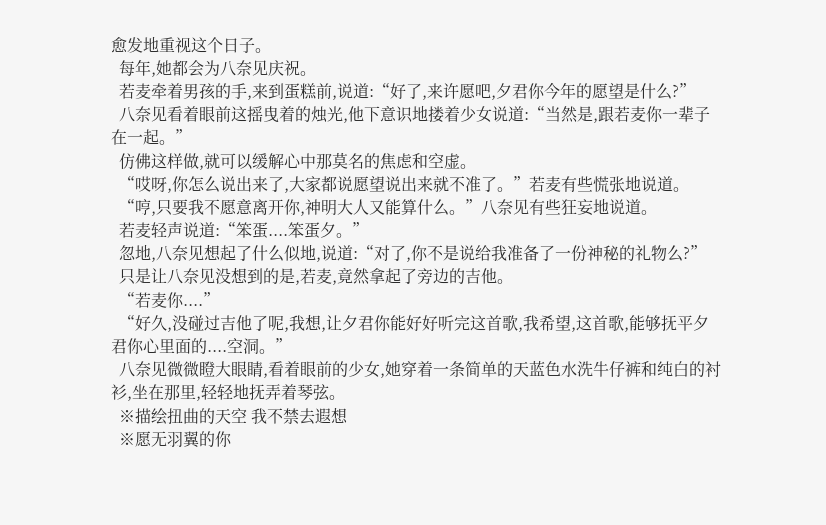愈发地重视这个日子。
  每年,她都会为八奈见庆祝。
  若麦牵着男孩的手,来到蛋糕前,说道:“好了,来许愿吧,夕君你今年的愿望是什么?”
  八奈见看着眼前这摇曳着的烛光,他下意识地搂着少女说道:“当然是,跟若麦你一辈子在一起。”
  仿佛这样做,就可以缓解心中那莫名的焦虑和空虚。
  “哎呀,你怎么说出来了,大家都说愿望说出来就不准了。”若麦有些慌张地说道。
  “哼,只要我不愿意离开你,神明大人又能算什么。”八奈见有些狂妄地说道。
  若麦轻声说道:“笨蛋....笨蛋夕。”
  忽地,八奈见想起了什么似地,说道:“对了,你不是说给我准备了一份神秘的礼物么?”
  只是让八奈见没想到的是,若麦,竟然拿起了旁边的吉他。
  “若麦你....”
  “好久,没碰过吉他了呢,我想,让夕君你能好好听完这首歌,我希望,这首歌,能够抚平夕君你心里面的....空洞。”
  八奈见微微瞪大眼睛,看着眼前的少女,她穿着一条简单的天蓝色水洗牛仔裤和纯白的衬衫,坐在那里,轻轻地抚弄着琴弦。
  ※描绘扭曲的天空 我不禁去遐想
  ※愿无羽翼的你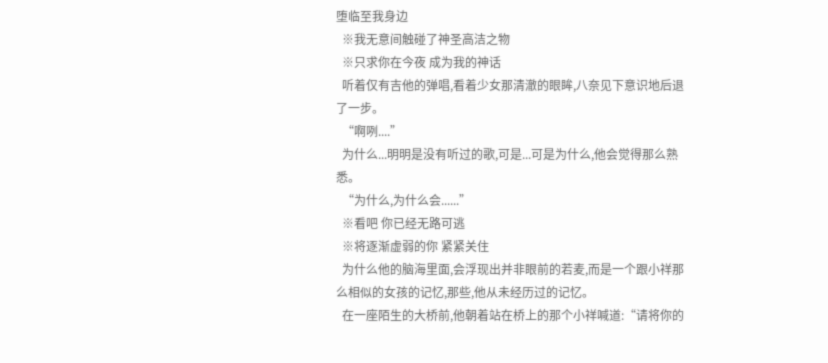堕临至我身边
  ※我无意间触碰了神圣高洁之物
  ※只求你在今夜 成为我的神话
  听着仅有吉他的弹唱,看着少女那清澈的眼眸,八奈见下意识地后退了一步。
  “啊咧....”
  为什么...明明是没有听过的歌,可是...可是为什么,他会觉得那么熟悉。
  “为什么,为什么会......”
  ※看吧 你已经无路可逃
  ※将逐渐虚弱的你 紧紧关住
  为什么他的脑海里面,会浮现出并非眼前的若麦,而是一个跟小祥那么相似的女孩的记忆,那些,他从未经历过的记忆。
  在一座陌生的大桥前,他朝着站在桥上的那个小祥喊道:“请将你的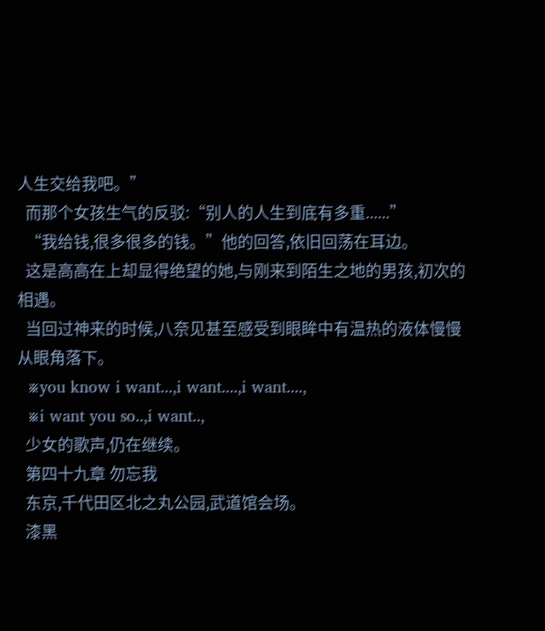人生交给我吧。”
  而那个女孩生气的反驳:“别人的人生到底有多重......”
  “我给钱,很多很多的钱。”他的回答,依旧回荡在耳边。
  这是高高在上却显得绝望的她,与刚来到陌生之地的男孩,初次的相遇。
  当回过神来的时候,八奈见甚至感受到眼眸中有温热的液体慢慢从眼角落下。
  ※you know i want...,i want....,i want....,
  ※i want you so..,i want..,
  少女的歌声,仍在继续。
  第四十九章 勿忘我
  东京,千代田区北之丸公园,武道馆会场。
  漆黑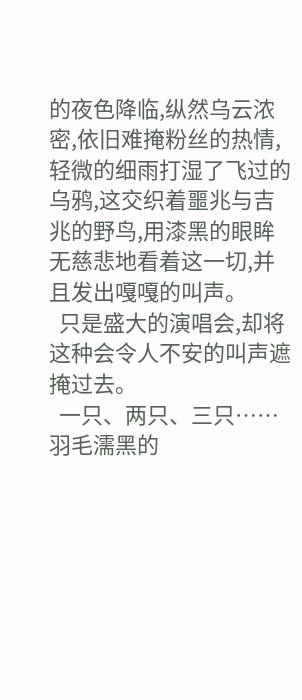的夜色降临,纵然乌云浓密,依旧难掩粉丝的热情,轻微的细雨打湿了飞过的乌鸦,这交织着噩兆与吉兆的野鸟,用漆黑的眼眸无慈悲地看着这一切,并且发出嘎嘎的叫声。
  只是盛大的演唱会,却将这种会令人不安的叫声遮掩过去。
  一只、两只、三只……羽毛濡黑的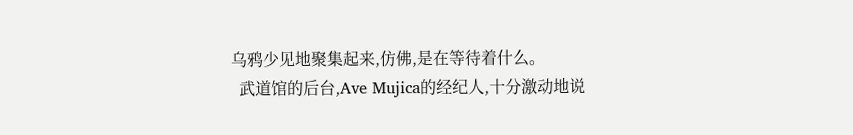乌鸦少见地聚集起来,仿佛,是在等待着什么。
  武道馆的后台,Ave Mujica的经纪人,十分激动地说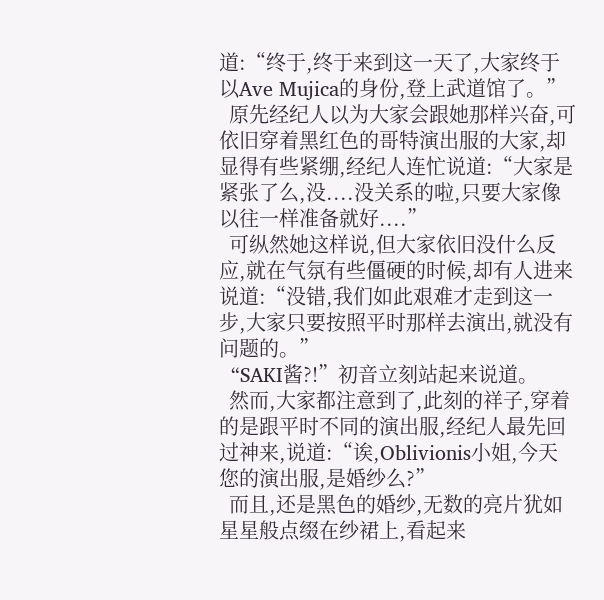道:“终于,终于来到这一天了,大家终于以Ave Mujica的身份,登上武道馆了。”
  原先经纪人以为大家会跟她那样兴奋,可依旧穿着黑红色的哥特演出服的大家,却显得有些紧绷,经纪人连忙说道:“大家是紧张了么,没....没关系的啦,只要大家像以往一样准备就好....”
  可纵然她这样说,但大家依旧没什么反应,就在气氛有些僵硬的时候,却有人进来说道:“没错,我们如此艰难才走到这一步,大家只要按照平时那样去演出,就没有问题的。”
  “SAKI酱?!”初音立刻站起来说道。
  然而,大家都注意到了,此刻的祥子,穿着的是跟平时不同的演出服,经纪人最先回过神来,说道:“诶,Oblivionis小姐,今天您的演出服,是婚纱么?”
  而且,还是黑色的婚纱,无数的亮片犹如星星般点缀在纱裙上,看起来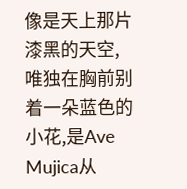像是天上那片漆黑的天空,唯独在胸前别着一朵蓝色的小花,是Ave Mujica从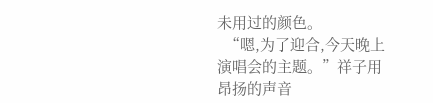未用过的颜色。
  “嗯,为了迎合,今天晚上演唱会的主题。”祥子用昂扬的声音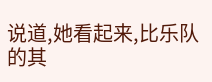说道,她看起来,比乐队的其